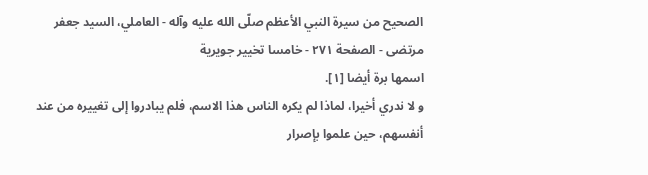الصحيح من سيرة النبي الأعظم صلّى الله عليه وآله - العاملي، السيد جعفر مرتضى - الصفحة ٢٧١ - خامسا تخيير جويرية
اسمها برة أيضا [١].
و لا ندري أخيرا، لماذا لم يكره الناس هذا الاسم، فلم يبادروا إلى تغييره من عند أنفسهم، حين علموا بإصرار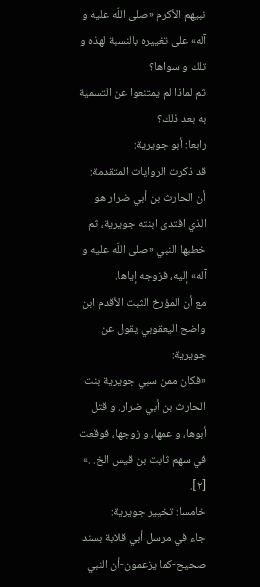نبيهم الأكرم «صلى اللّه عليه و آله» على تغييره بالنسبة لهذه و تلك و سواها؟
ثم لماذا لم يمتنعوا عن التسمية به بعد ذلك؟
رابعا: أبو جويرية:
قد ذكرت الروايات المتقدمة: أن الحارث بن أبي ضرار هو الذي افتدى ابنته جويرية، ثم خطبها النبي «صلى اللّه عليه و آله» إليه، فزوجه إياها.
مع أن المؤرخ الثبت الأقدم ابن واضح اليعقوبي يقول عن جويرية:
«فكان ممن سبي جويرية بنت الحارث بن أبي ضرار. و قتل أبوها، و عمها، و زوجها، فوقعت في سهم ثابت بن قيس الخ. .» [٢].
خامسا: تخيير جويرية:
جاء في مرسل أبي قلابة بسند صحيح-كما يزعمون-أن النبي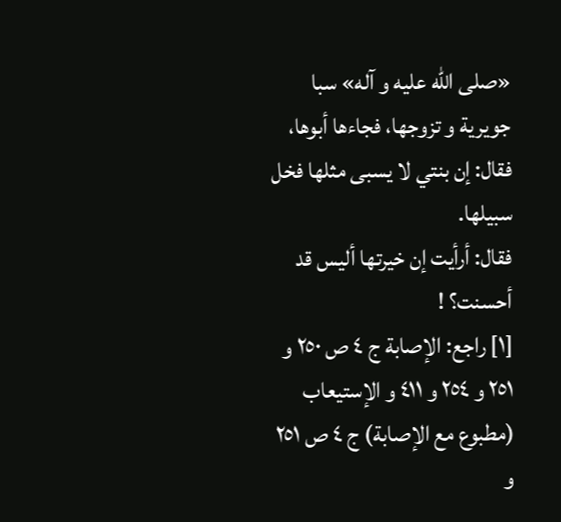«صلى اللّه عليه و آله» سبا جويرية و تزوجها، فجاءها أبوها، فقال: إن بنتي لا يسبى مثلها فخل سبيلها.
فقال: أرأيت إن خيرتها أليس قد أحسنت؟ !
[١] راجع: الإصابة ج ٤ ص ٢٥٠ و ٢٥١ و ٢٥٤ و ٤١١ و الإستيعاب (مطبوع مع الإصابة) ج ٤ ص ٢٥١ و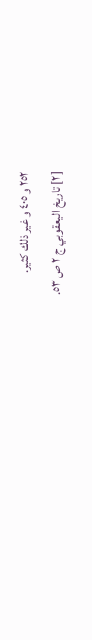٢٥٢ و ٤٠٥ و غير ذلك كثير.
[٢] تاريخ اليعقوبي ج ٢ ص ٥٣.